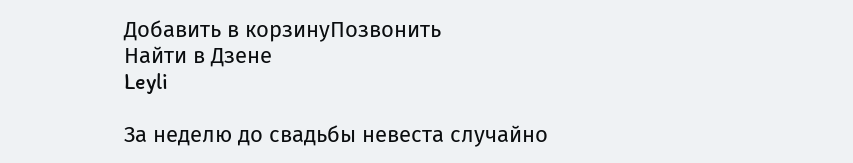Добавить в корзинуПозвонить
Найти в Дзене
Leyli

За неделю до свадьбы невеста случайно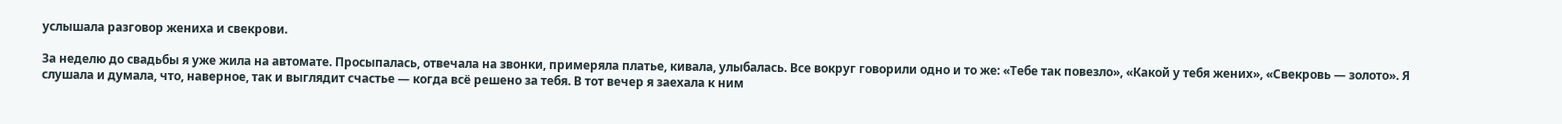услышала разговор жениха и свекрови.

За неделю до свадьбы я уже жила на автомате. Просыпалась, отвечала на звонки, примеряла платье, кивала, улыбалась. Все вокруг говорили одно и то же: «Тебе так повезло», «Какой у тебя жених», «Свекровь — золото». Я слушала и думала, что, наверное, так и выглядит счастье — когда всё решено за тебя. В тот вечер я заехала к ним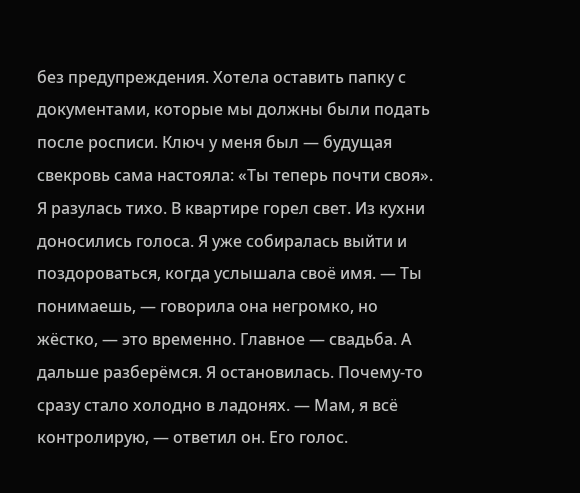без предупреждения. Хотела оставить папку с документами, которые мы должны были подать после росписи. Ключ у меня был — будущая свекровь сама настояла: «Ты теперь почти своя». Я разулась тихо. В квартире горел свет. Из кухни доносились голоса. Я уже собиралась выйти и поздороваться, когда услышала своё имя. — Ты понимаешь, — говорила она негромко, но жёстко, — это временно. Главное — свадьба. А дальше разберёмся. Я остановилась. Почему-то сразу стало холодно в ладонях. — Мам, я всё контролирую, — ответил он. Его голос.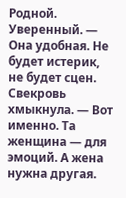Родной. Уверенный. — Она удобная. Не будет истерик, не будет сцен. Свекровь хмыкнула. — Вот именно. Та женщина — для эмоций. А жена нужна другая.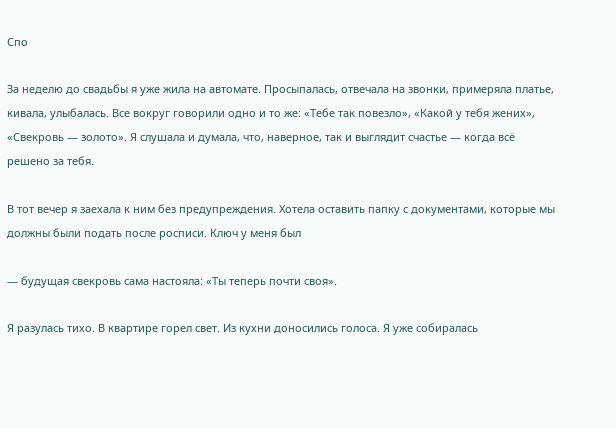Спо

За неделю до свадьбы я уже жила на автомате. Просыпалась, отвечала на звонки, примеряла платье, кивала, улыбалась. Все вокруг говорили одно и то же: «Тебе так повезло», «Какой у тебя жених», «Свекровь — золото». Я слушала и думала, что, наверное, так и выглядит счастье — когда всё решено за тебя.

В тот вечер я заехала к ним без предупреждения. Хотела оставить папку с документами, которые мы должны были подать после росписи. Ключ у меня был

— будущая свекровь сама настояла: «Ты теперь почти своя».

Я разулась тихо. В квартире горел свет. Из кухни доносились голоса. Я уже собиралась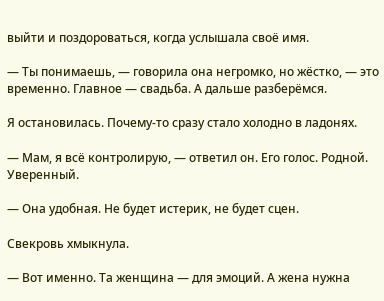выйти и поздороваться, когда услышала своё имя.

— Ты понимаешь, — говорила она негромко, но жёстко, — это временно. Главное — свадьба. А дальше разберёмся.

Я остановилась. Почему-то сразу стало холодно в ладонях.

— Мам, я всё контролирую, — ответил он. Его голос. Родной. Уверенный.

— Она удобная. Не будет истерик, не будет сцен.

Свекровь хмыкнула.

— Вот именно. Та женщина — для эмоций. А жена нужна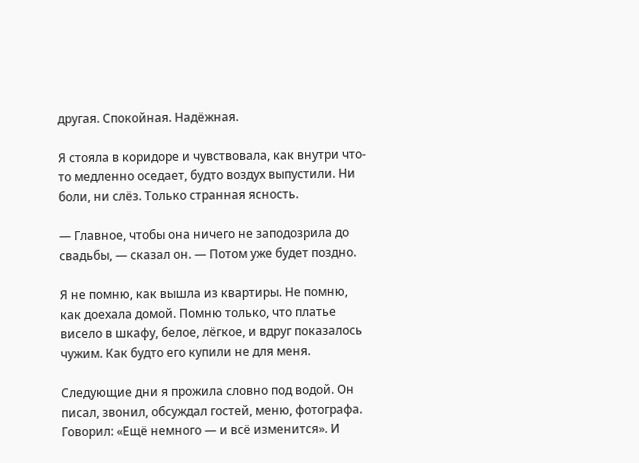другая. Спокойная. Надёжная.

Я стояла в коридоре и чувствовала, как внутри что-то медленно оседает, будто воздух выпустили. Ни боли, ни слёз. Только странная ясность.

— Главное, чтобы она ничего не заподозрила до свадьбы, — сказал он. — Потом уже будет поздно.

Я не помню, как вышла из квартиры. Не помню, как доехала домой. Помню только, что платье висело в шкафу, белое, лёгкое, и вдруг показалось чужим. Как будто его купили не для меня.

Следующие дни я прожила словно под водой. Он писал, звонил, обсуждал гостей, меню, фотографа. Говорил: «Ещё немного — и всё изменится». И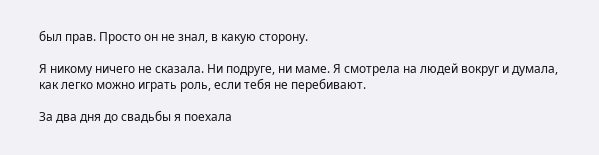был прав. Просто он не знал, в какую сторону.

Я никому ничего не сказала. Ни подруге, ни маме. Я смотрела на людей вокруг и думала, как легко можно играть роль, если тебя не перебивают.

За два дня до свадьбы я поехала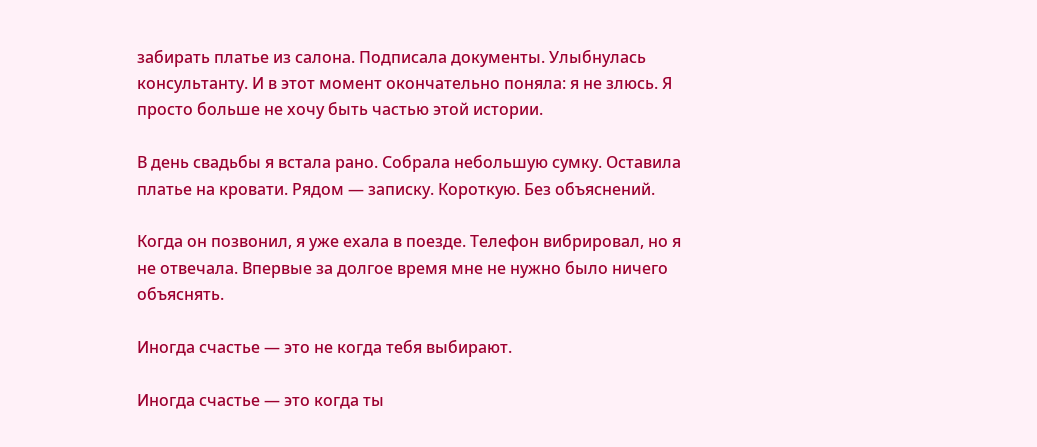забирать платье из салона. Подписала документы. Улыбнулась консультанту. И в этот момент окончательно поняла: я не злюсь. Я просто больше не хочу быть частью этой истории.

В день свадьбы я встала рано. Собрала небольшую сумку. Оставила платье на кровати. Рядом — записку. Короткую. Без объяснений.

Когда он позвонил, я уже ехала в поезде. Телефон вибрировал, но я не отвечала. Впервые за долгое время мне не нужно было ничего объяснять.

Иногда счастье — это не когда тебя выбирают.

Иногда счастье — это когда ты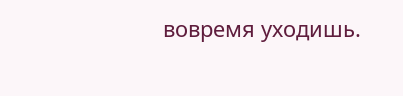вовремя уходишь.